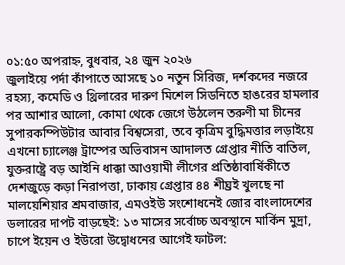০১:৫০ অপরাহ্ন, বুধবার, ২৪ জুন ২০২৬
জুলাইয়ে পর্দা কাঁপাতে আসছে ১০ নতুন সিরিজ, দর্শকদের নজরে রহস্য, কমেডি ও থ্রিলারের দারুণ মিশেল সিডনিতে হাঙরের হামলার পর আশার আলো, কোমা থেকে জেগে উঠলেন তরুণী মা চীনের সুপারকম্পিউটার আবার বিশ্বসেরা, তবে কৃত্রিম বুদ্ধিমত্তার লড়াইয়ে এখনো চ্যালেঞ্জ ট্রাম্পের অভিবাসন আদালত গ্রেপ্তার নীতি বাতিল, যুক্তরাষ্ট্রে বড় আইনি ধাক্কা আওয়ামী লীগের প্রতিষ্ঠাবার্ষিকীতে দেশজুড়ে কড়া নিরাপত্তা, ঢাকায় গ্রেপ্তার ৪৪ শীঘ্রই খুলছে না মালয়েশিয়ার শ্রমবাজার, এমওইউ সংশোধনেই জোর বাংলাদেশের ডলারের দাপট বাড়ছেই: ১৩ মাসের সর্বোচ্চ অবস্থানে মার্কিন মুদ্রা, চাপে ইয়েন ও ইউরো উদ্বোধনের আগেই ফাটল: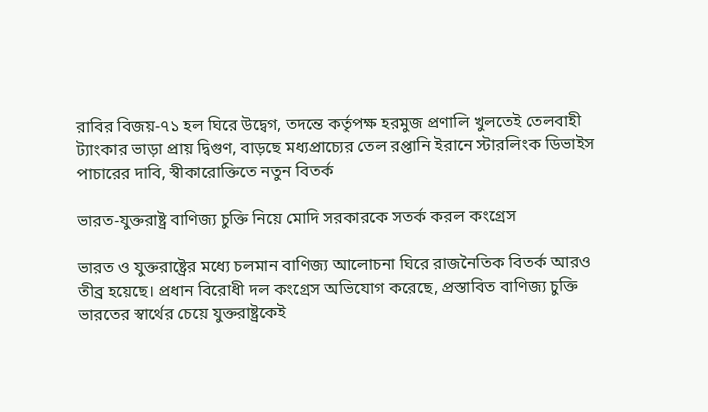রাবির বিজয়-৭১ হল ঘিরে উদ্বেগ, তদন্তে কর্তৃপক্ষ হরমুজ প্রণালি খুলতেই তেলবাহী ট্যাংকার ভাড়া প্রায় দ্বিগুণ, বাড়ছে মধ্যপ্রাচ্যের তেল রপ্তানি ইরানে স্টারলিংক ডিভাইস পাচারের দাবি, স্বীকারোক্তিতে নতুন বিতর্ক

ভারত-যুক্তরাষ্ট্র বাণিজ্য চুক্তি নিয়ে মোদি সরকারকে সতর্ক করল কংগ্রেস

ভারত ও যুক্তরাষ্ট্রের মধ্যে চলমান বাণিজ্য আলোচনা ঘিরে রাজনৈতিক বিতর্ক আরও তীব্র হয়েছে। প্রধান বিরোধী দল কংগ্রেস অভিযোগ করেছে, প্রস্তাবিত বাণিজ্য চুক্তি ভারতের স্বার্থের চেয়ে যুক্তরাষ্ট্রকেই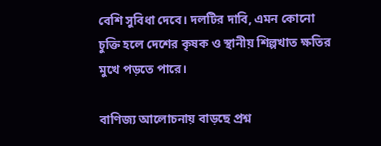বেশি সুবিধা দেবে। দলটির দাবি, এমন কোনো চুক্তি হলে দেশের কৃষক ও স্থানীয় শিল্পখাত ক্ষতির মুখে পড়তে পারে।

বাণিজ্য আলোচনায় বাড়ছে প্রশ্ন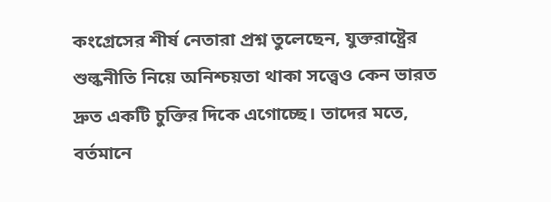কংগ্রেসের শীর্ষ নেতারা প্রশ্ন তুলেছেন, যুক্তরাষ্ট্রের শুল্কনীতি নিয়ে অনিশ্চয়তা থাকা সত্ত্বেও কেন ভারত দ্রুত একটি চুক্তির দিকে এগোচ্ছে। তাদের মতে, বর্তমানে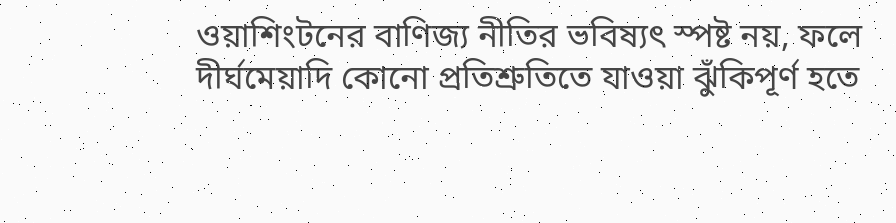ওয়াশিংটনের বাণিজ্য নীতির ভবিষ্যৎ স্পষ্ট নয়, ফলে দীর্ঘমেয়াদি কোনো প্রতিশ্রুতিতে যাওয়া ঝুঁকিপূর্ণ হতে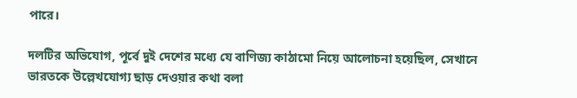পারে।

দলটির অভিযোগ, পূর্বে দুই দেশের মধ্যে যে বাণিজ্য কাঠামো নিয়ে আলোচনা হয়েছিল, সেখানে ভারতকে উল্লেখযোগ্য ছাড় দেওয়ার কথা বলা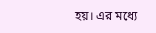হয়। এর মধ্যে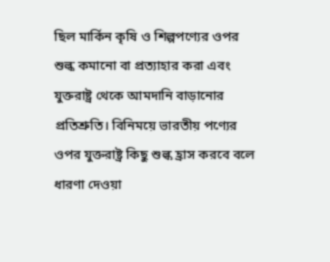ছিল মার্কিন কৃষি ও শিল্পপণ্যের ওপর শুল্ক কমানো বা প্রত্যাহার করা এবং যুক্তরাষ্ট্র থেকে আমদানি বাড়ানোর প্রতিশ্রুতি। বিনিময়ে ভারতীয় পণ্যের ওপর যুক্তরাষ্ট্র কিছু শুল্ক হ্রাস করবে বলে ধারণা দেওয়া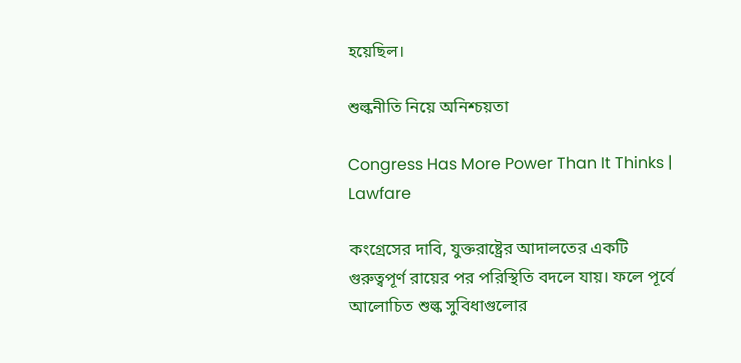হয়েছিল।

শুল্কনীতি নিয়ে অনিশ্চয়তা

Congress Has More Power Than It Thinks | Lawfare

কংগ্রেসের দাবি, যুক্তরাষ্ট্রের আদালতের একটি গুরুত্বপূর্ণ রায়ের পর পরিস্থিতি বদলে যায়। ফলে পূর্বে আলোচিত শুল্ক সুবিধাগুলোর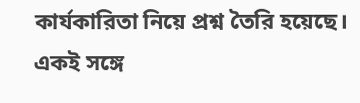কার্যকারিতা নিয়ে প্রশ্ন তৈরি হয়েছে। একই সঙ্গে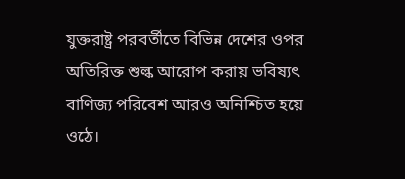যুক্তরাষ্ট্র পরবর্তীতে বিভিন্ন দেশের ওপর অতিরিক্ত শুল্ক আরোপ করায় ভবিষ্যৎ বাণিজ্য পরিবেশ আরও অনিশ্চিত হয়ে ওঠে।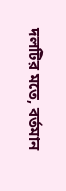দলটির মতে, বর্তমান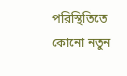পরিস্থিতিতে কোনো নতুন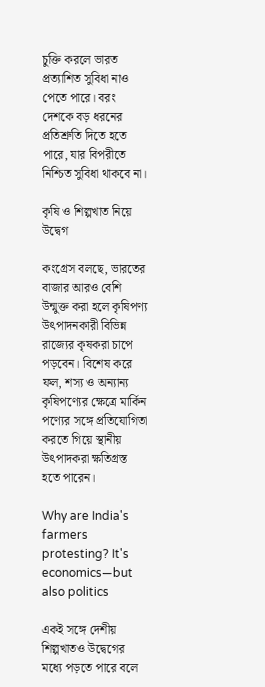চুক্তি করলে ভারত প্রত্যাশিত সুবিধা নাও পেতে পারে। বরং দেশকে বড় ধরনের প্রতিশ্রুতি দিতে হতে পারে, যার বিপরীতে নিশ্চিত সুবিধা থাকবে না।

কৃষি ও শিল্পখাত নিয়ে উদ্বেগ

কংগ্রেস বলছে, ভারতের বাজার আরও বেশি উন্মুক্ত করা হলে কৃষিপণ্য উৎপাদনকারী বিভিন্ন রাজ্যের কৃষকরা চাপে পড়বেন। বিশেষ করে ফল, শস্য ও অন্যান্য কৃষিপণ্যের ক্ষেত্রে মার্কিন পণ্যের সঙ্গে প্রতিযোগিতা করতে গিয়ে স্থানীয় উৎপাদকরা ক্ষতিগ্রস্ত হতে পারেন।

Why are India's farmers protesting? It's economics—but also politics

একই সঙ্গে দেশীয় শিল্পখাতও উদ্বেগের মধ্যে পড়তে পারে বলে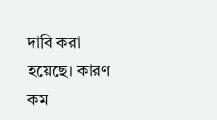দাবি করা হয়েছে। কারণ কম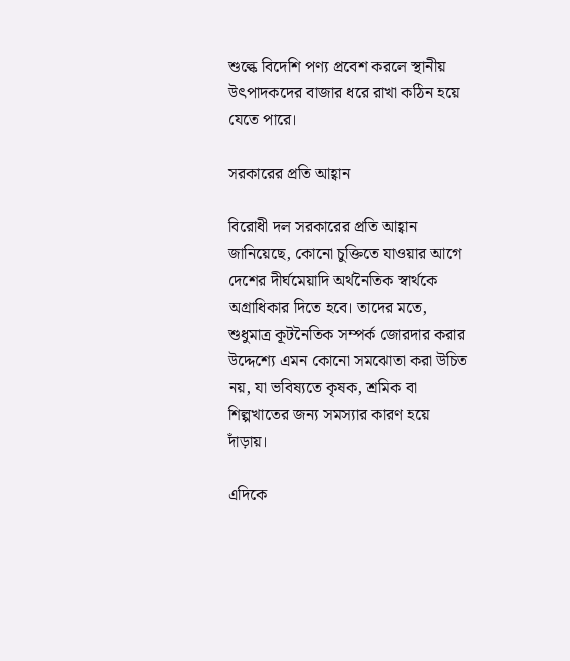শুল্কে বিদেশি পণ্য প্রবেশ করলে স্থানীয় উৎপাদকদের বাজার ধরে রাখা কঠিন হয়ে যেতে পারে।

সরকারের প্রতি আহ্বান

বিরোধী দল সরকারের প্রতি আহ্বান জানিয়েছে, কোনো চুক্তিতে যাওয়ার আগে দেশের দীর্ঘমেয়াদি অর্থনৈতিক স্বার্থকে অগ্রাধিকার দিতে হবে। তাদের মতে, শুধুমাত্র কূটনৈতিক সম্পর্ক জোরদার করার উদ্দেশ্যে এমন কোনো সমঝোতা করা উচিত নয়, যা ভবিষ্যতে কৃষক, শ্রমিক বা শিল্পখাতের জন্য সমস্যার কারণ হয়ে দাঁড়ায়।

এদিকে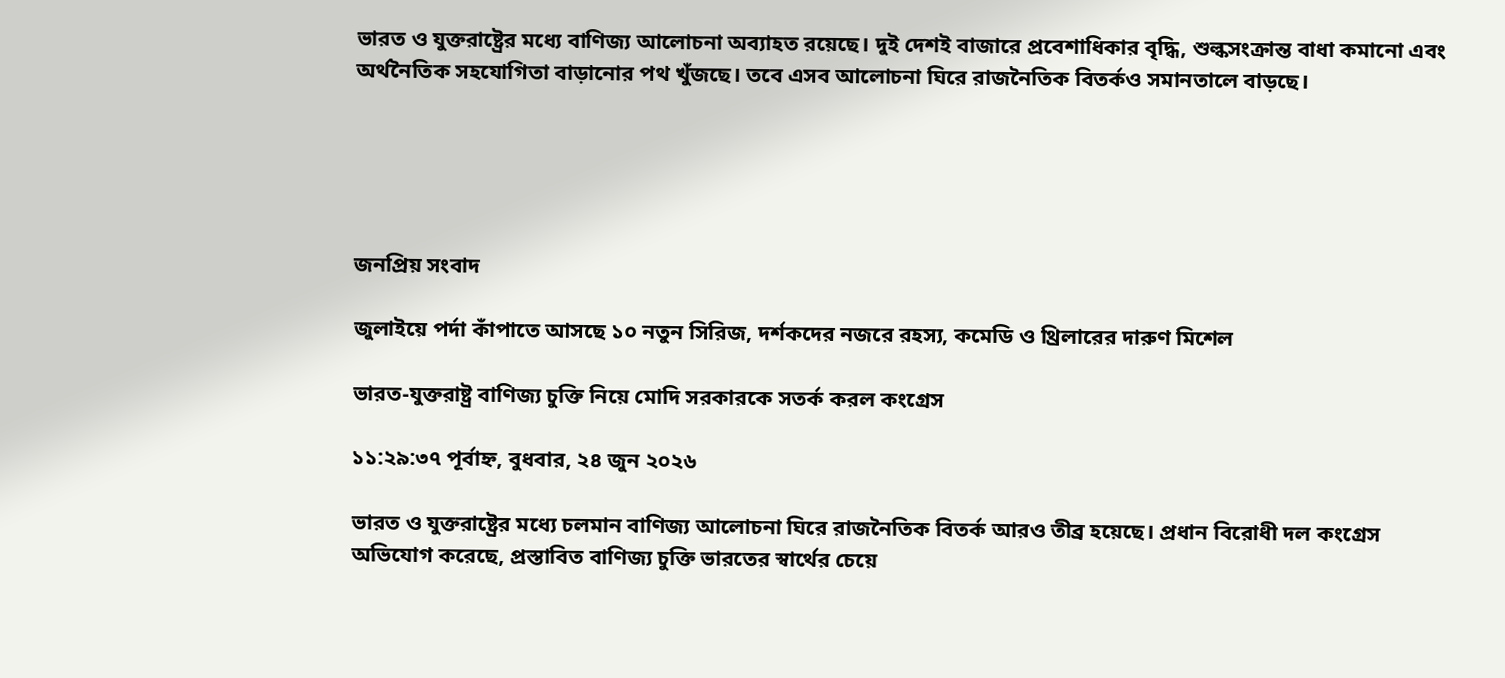ভারত ও যুক্তরাষ্ট্রের মধ্যে বাণিজ্য আলোচনা অব্যাহত রয়েছে। দুই দেশই বাজারে প্রবেশাধিকার বৃদ্ধি, শুল্কসংক্রান্ত বাধা কমানো এবং অর্থনৈতিক সহযোগিতা বাড়ানোর পথ খুঁজছে। তবে এসব আলোচনা ঘিরে রাজনৈতিক বিতর্কও সমানতালে বাড়ছে।





জনপ্রিয় সংবাদ

জুলাইয়ে পর্দা কাঁপাতে আসছে ১০ নতুন সিরিজ, দর্শকদের নজরে রহস্য, কমেডি ও থ্রিলারের দারুণ মিশেল

ভারত-যুক্তরাষ্ট্র বাণিজ্য চুক্তি নিয়ে মোদি সরকারকে সতর্ক করল কংগ্রেস

১১:২৯:৩৭ পূর্বাহ্ন, বুধবার, ২৪ জুন ২০২৬

ভারত ও যুক্তরাষ্ট্রের মধ্যে চলমান বাণিজ্য আলোচনা ঘিরে রাজনৈতিক বিতর্ক আরও তীব্র হয়েছে। প্রধান বিরোধী দল কংগ্রেস অভিযোগ করেছে, প্রস্তাবিত বাণিজ্য চুক্তি ভারতের স্বার্থের চেয়ে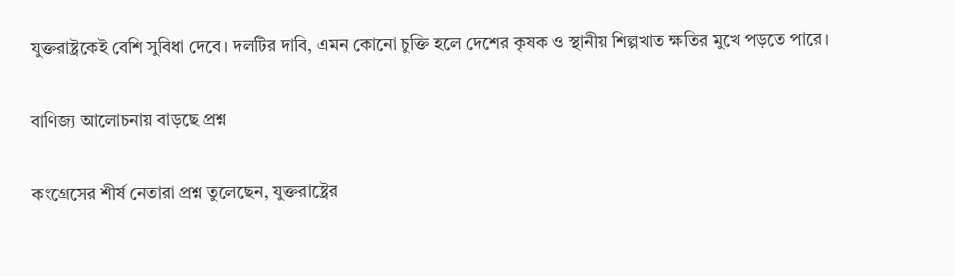যুক্তরাষ্ট্রকেই বেশি সুবিধা দেবে। দলটির দাবি, এমন কোনো চুক্তি হলে দেশের কৃষক ও স্থানীয় শিল্পখাত ক্ষতির মুখে পড়তে পারে।

বাণিজ্য আলোচনায় বাড়ছে প্রশ্ন

কংগ্রেসের শীর্ষ নেতারা প্রশ্ন তুলেছেন, যুক্তরাষ্ট্রের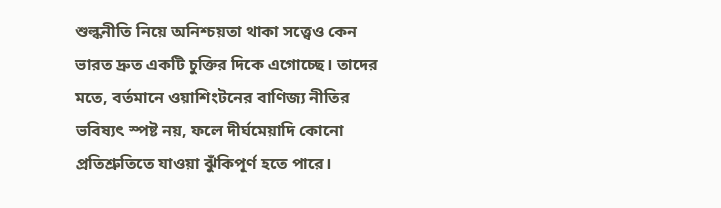শুল্কনীতি নিয়ে অনিশ্চয়তা থাকা সত্ত্বেও কেন ভারত দ্রুত একটি চুক্তির দিকে এগোচ্ছে। তাদের মতে, বর্তমানে ওয়াশিংটনের বাণিজ্য নীতির ভবিষ্যৎ স্পষ্ট নয়, ফলে দীর্ঘমেয়াদি কোনো প্রতিশ্রুতিতে যাওয়া ঝুঁকিপূর্ণ হতে পারে।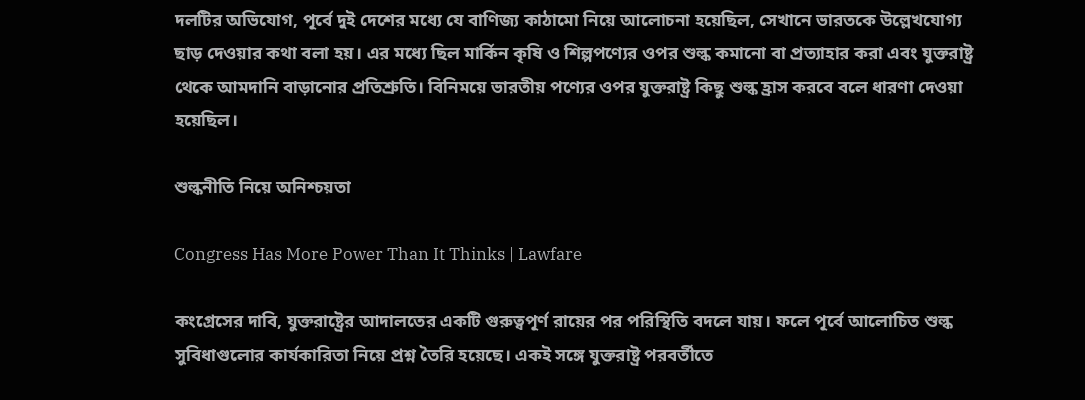দলটির অভিযোগ, পূর্বে দুই দেশের মধ্যে যে বাণিজ্য কাঠামো নিয়ে আলোচনা হয়েছিল, সেখানে ভারতকে উল্লেখযোগ্য ছাড় দেওয়ার কথা বলা হয়। এর মধ্যে ছিল মার্কিন কৃষি ও শিল্পপণ্যের ওপর শুল্ক কমানো বা প্রত্যাহার করা এবং যুক্তরাষ্ট্র থেকে আমদানি বাড়ানোর প্রতিশ্রুতি। বিনিময়ে ভারতীয় পণ্যের ওপর যুক্তরাষ্ট্র কিছু শুল্ক হ্রাস করবে বলে ধারণা দেওয়া হয়েছিল।

শুল্কনীতি নিয়ে অনিশ্চয়তা

Congress Has More Power Than It Thinks | Lawfare

কংগ্রেসের দাবি, যুক্তরাষ্ট্রের আদালতের একটি গুরুত্বপূর্ণ রায়ের পর পরিস্থিতি বদলে যায়। ফলে পূর্বে আলোচিত শুল্ক সুবিধাগুলোর কার্যকারিতা নিয়ে প্রশ্ন তৈরি হয়েছে। একই সঙ্গে যুক্তরাষ্ট্র পরবর্তীতে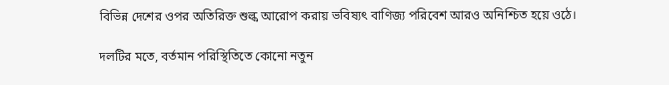বিভিন্ন দেশের ওপর অতিরিক্ত শুল্ক আরোপ করায় ভবিষ্যৎ বাণিজ্য পরিবেশ আরও অনিশ্চিত হয়ে ওঠে।

দলটির মতে, বর্তমান পরিস্থিতিতে কোনো নতুন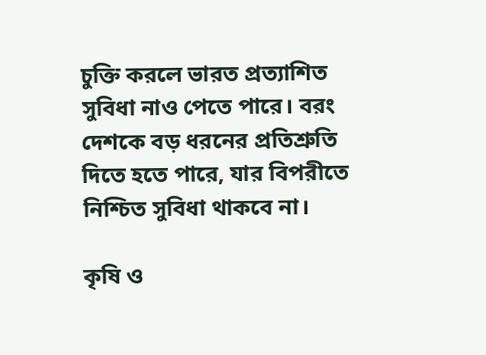চুক্তি করলে ভারত প্রত্যাশিত সুবিধা নাও পেতে পারে। বরং দেশকে বড় ধরনের প্রতিশ্রুতি দিতে হতে পারে, যার বিপরীতে নিশ্চিত সুবিধা থাকবে না।

কৃষি ও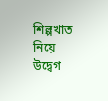শিল্পখাত নিয়ে উদ্বেগ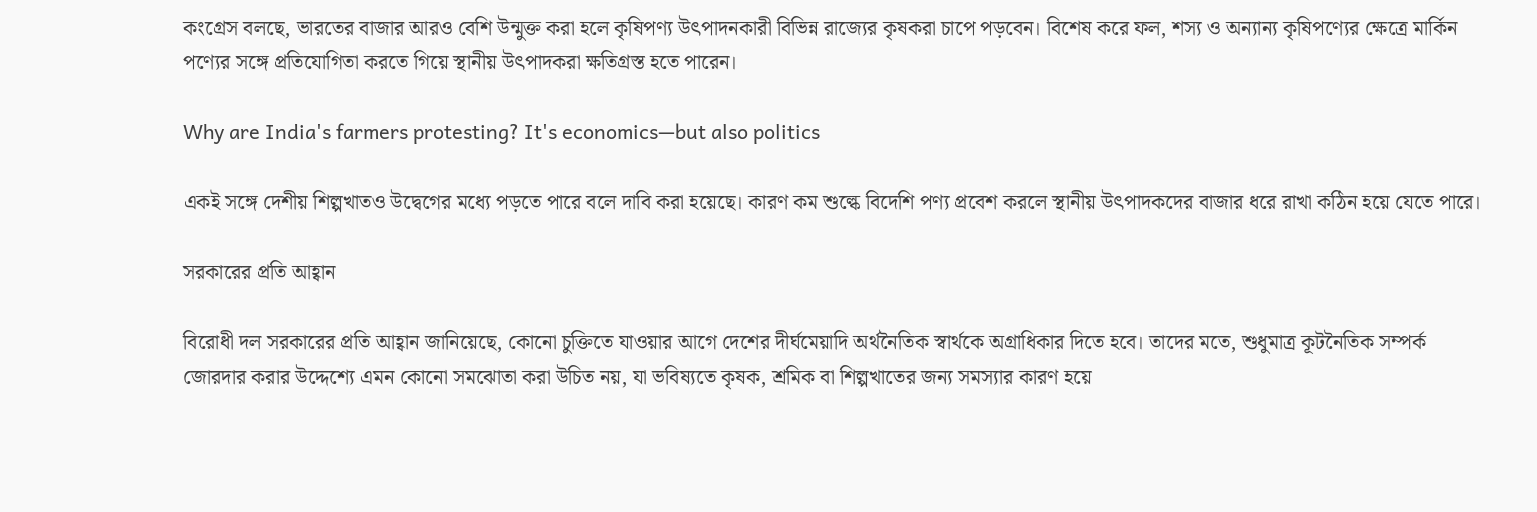কংগ্রেস বলছে, ভারতের বাজার আরও বেশি উন্মুক্ত করা হলে কৃষিপণ্য উৎপাদনকারী বিভিন্ন রাজ্যের কৃষকরা চাপে পড়বেন। বিশেষ করে ফল, শস্য ও অন্যান্য কৃষিপণ্যের ক্ষেত্রে মার্কিন পণ্যের সঙ্গে প্রতিযোগিতা করতে গিয়ে স্থানীয় উৎপাদকরা ক্ষতিগ্রস্ত হতে পারেন।

Why are India's farmers protesting? It's economics—but also politics

একই সঙ্গে দেশীয় শিল্পখাতও উদ্বেগের মধ্যে পড়তে পারে বলে দাবি করা হয়েছে। কারণ কম শুল্কে বিদেশি পণ্য প্রবেশ করলে স্থানীয় উৎপাদকদের বাজার ধরে রাখা কঠিন হয়ে যেতে পারে।

সরকারের প্রতি আহ্বান

বিরোধী দল সরকারের প্রতি আহ্বান জানিয়েছে, কোনো চুক্তিতে যাওয়ার আগে দেশের দীর্ঘমেয়াদি অর্থনৈতিক স্বার্থকে অগ্রাধিকার দিতে হবে। তাদের মতে, শুধুমাত্র কূটনৈতিক সম্পর্ক জোরদার করার উদ্দেশ্যে এমন কোনো সমঝোতা করা উচিত নয়, যা ভবিষ্যতে কৃষক, শ্রমিক বা শিল্পখাতের জন্য সমস্যার কারণ হয়ে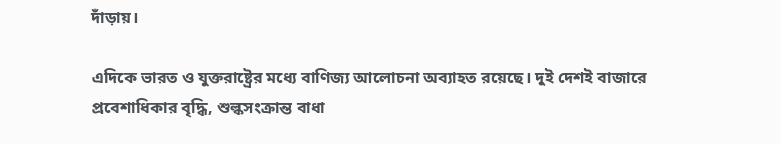দাঁড়ায়।

এদিকে ভারত ও যুক্তরাষ্ট্রের মধ্যে বাণিজ্য আলোচনা অব্যাহত রয়েছে। দুই দেশই বাজারে প্রবেশাধিকার বৃদ্ধি, শুল্কসংক্রান্ত বাধা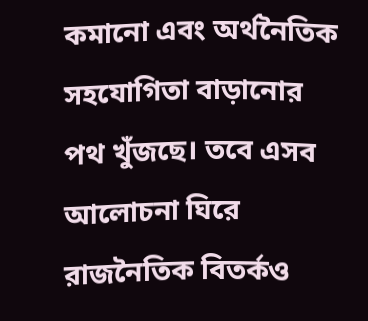কমানো এবং অর্থনৈতিক সহযোগিতা বাড়ানোর পথ খুঁজছে। তবে এসব আলোচনা ঘিরে রাজনৈতিক বিতর্কও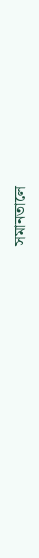সমানতালে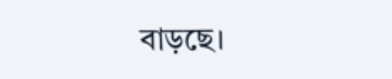বাড়ছে।